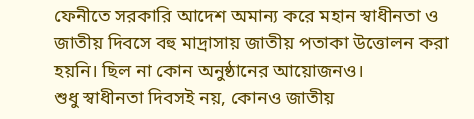ফেনীতে সরকারি আদেশ অমান্য করে মহান স্বাধীনতা ও জাতীয় দিবসে বহু মাদ্রাসায় জাতীয় পতাকা উত্তোলন করা হয়নি। ছিল না কোন অনুষ্ঠানের আয়োজনও।
শুধু স্বাধীনতা দিবসই নয়, কোনও জাতীয়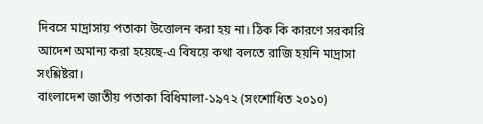দিবসে মাদ্রাসায় পতাকা উত্তোলন করা হয় না। ঠিক কি কারণে সরকারি আদেশ অমান্য করা হয়েছে-এ বিষয়ে কথা বলতে রাজি হয়নি মাদ্রাসা সংশ্লিষ্টরা।
বাংলাদেশ জাতীয় পতাকা বিধিমালা-১৯৭২ (সংশোধিত ২০১০)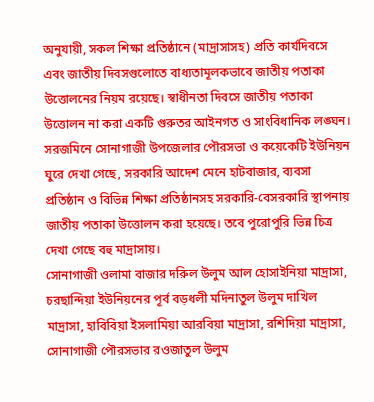অনুযায়ী, সকল শিক্ষা প্রতিষ্ঠানে (মাদ্রাসাসহ) প্রতি কার্যদিবসে এবং জাতীয় দিবসগুলোতে বাধ্যতামূলকভাবে জাতীয় পতাকা উত্তোলনের নিয়ম রয়েছে। স্বাধীনতা দিবসে জাতীয় পতাকা উত্তোলন না করা একটি গুরুতর আইনগত ও সাংবিধানিক লঙ্ঘন।
সরজমিনে সোনাগাজী উপজেলার পৌরসভা ও কয়েকেটি ইউনিয়ন ঘুরে দেখা গেছে, সরকারি আদেশ মেনে হাটবাজার, ব্যবসা প্রতিষ্ঠান ও বিভিন্ন শিক্ষা প্রতিষ্ঠানসহ সরকারি-বেসরকারি স্থাপনায় জাতীয় পতাকা উত্তোলন করা হয়েছে। তবে পুরোপুরি ভিন্ন চিত্র দেখা গেছে বহু মাদ্রাসায়।
সোনাগাজী ওলামা বাজার দরিুল উলুম আল হোসাইনিয়া মাদ্রাসা, চরছান্দিয়া ইউনিয়নের পূর্ব বড়ধলী মদিনাতুল উলুম দাখিল মাদ্রাসা, হাবিবিয়া ইসলামিয়া আরবিয়া মাদ্রাসা, রশিদিয়া মাদ্রাসা, সোনাগাজী পৌরসভার রওজাতুল উলুম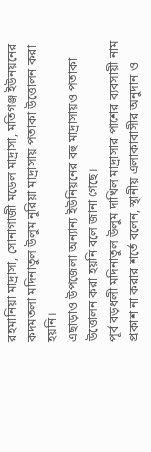রহমানিয়া মাদ্রাসা, সোনাগাজী মডেল মাদ্রাসা, মতিগঞ্জ ইউনয়নের কদমতলা মদিনাতুল উলুম নুরিয়া মাদ্রাসায় পতাকা উত্তোলন করা হয়নি।
এছাড়াও উপজেলা অন্যান্য ইউনিয়নের বহু মাদ্রাসায়ও পতাকা উত্তোলন করা হয়নি বলে জানা গেছে।
পূর্ব বড়ধলী মদিনাতুল উলুম দাখিল মাদ্রাসার পাশের ব্যবসায়ী নাম প্রকাশ না করার শর্তে বলেন, স্থানীয় এলাকাবাসীর অনুদান ও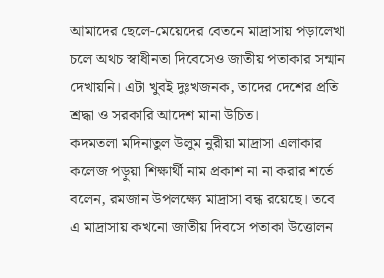আমাদের ছেলে-মেয়েদের বেতনে মাদ্রাসায় পড়ালেখা চলে অথচ স্বাধীনতা দিবেসেও জাতীয় পতাকার সন্মান দেখায়নি। এটা খুবই দুঃখজনক, তাদের দেশের প্রতি শ্রদ্ধা ও সরকারি আদেশ মানা উচিত।
কদমতলা মদিনাতুল উলুম নুরীয়া মাদ্রাসা এলাকার কলেজ পড়ুয়া শিক্ষার্থী নাম প্রকাশ না না করার শর্তে বলেন, রমজান উপলক্ষ্যে মাদ্রাসা বন্ধ রয়েছে। তবে এ মাদ্রাসায় কখনো জাতীয় দিবসে পতাকা উত্তোলন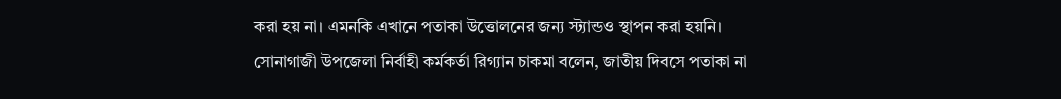করা হয় না। এমনকি এখানে পতাকা উত্তোলনের জন্য স্ট্যান্ডও স্থাপন করা হয়নি।
সোনাগাজী উপজেলা নির্বাহী কর্মকর্তা রিগ্যান চাকমা বলেন, জাতীয় দিবসে পতাকা না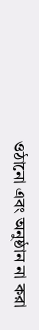ওঠানো এবং অনুষ্ঠান না করা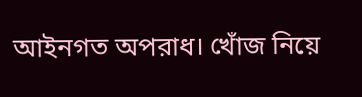আইনগত অপরাধ। খোঁজ নিয়ে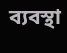ব্যবস্থা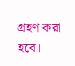গ্রহণ করা হবে।